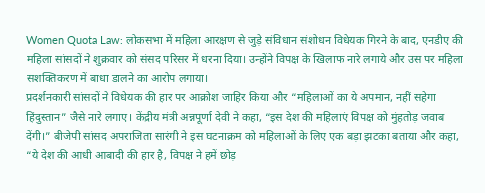Women Quota Law: लोकसभा में महिला आरक्षण से जुड़े संविधान संशोधन विधेयक गिरने के बाद, एनडीए की महिला सांसदों ने शुक्रवार को संसद परिसर में धरना दिया। उन्होंने विपक्ष के खिलाफ नारे लगाये और उस पर महिला सशक्तिकरण में बाधा डालने का आरोप लगाया।
प्रदर्शनकारी सांसदों ने विधेयक की हार पर आक्रोश जाहिर किया और “महिलाओं का ये अपमान, नहीं सहेगा हिंदुस्तान” जैसे नारे लगाए। केंद्रीय मंत्री अन्नपूर्णा देवी ने कहा, “इस देश की महिलाएं विपक्ष को मुंहतोड़ जवाब देंगी।” बीजेपी सांसद अपराजिता सारंगी ने इस घटनाक्रम को महिलाओं के लिए एक बड़ा झटका बताया और कहा, “ये देश की आधी आबादी की हार है, विपक्ष ने हमें छोड़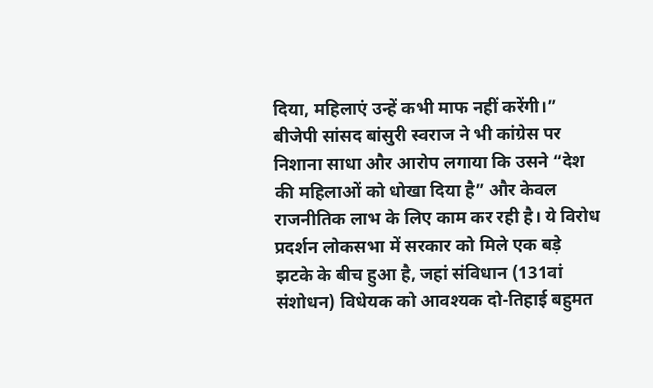दिया, महिलाएं उन्हें कभी माफ नहीं करेंगी।”
बीजेपी सांसद बांसुरी स्वराज ने भी कांग्रेस पर निशाना साधा और आरोप लगाया कि उसने “देश की महिलाओं को धोखा दिया है” और केवल राजनीतिक लाभ के लिए काम कर रही है। ये विरोध प्रदर्शन लोकसभा में सरकार को मिले एक बड़े झटके के बीच हुआ है, जहां संविधान (131वां संशोधन) विधेयक को आवश्यक दो-तिहाई बहुमत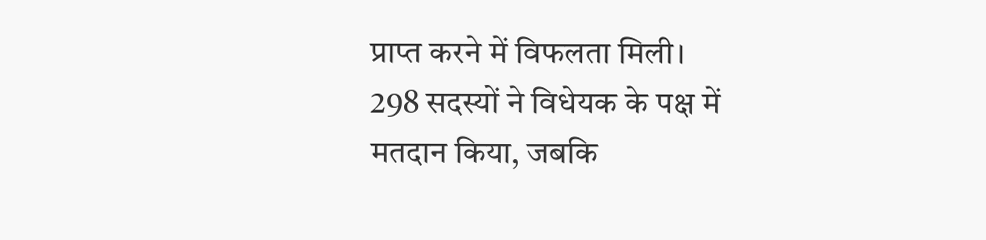प्राप्त करने में विफलता मिली।
298 सदस्यों ने विधेयक के पक्ष में मतदान किया, जबकि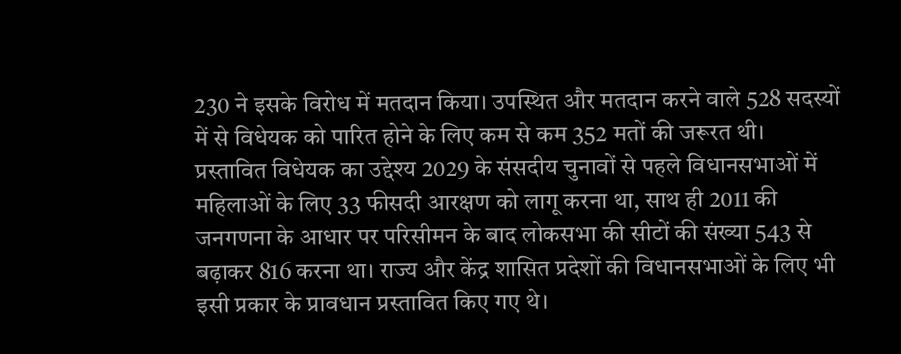230 ने इसके विरोध में मतदान किया। उपस्थित और मतदान करने वाले 528 सदस्यों में से विधेयक को पारित होने के लिए कम से कम 352 मतों की जरूरत थी।
प्रस्तावित विधेयक का उद्देश्य 2029 के संसदीय चुनावों से पहले विधानसभाओं में महिलाओं के लिए 33 फीसदी आरक्षण को लागू करना था, साथ ही 2011 की जनगणना के आधार पर परिसीमन के बाद लोकसभा की सीटों की संख्या 543 से बढ़ाकर 816 करना था। राज्य और केंद्र शासित प्रदेशों की विधानसभाओं के लिए भी इसी प्रकार के प्रावधान प्रस्तावित किए गए थे।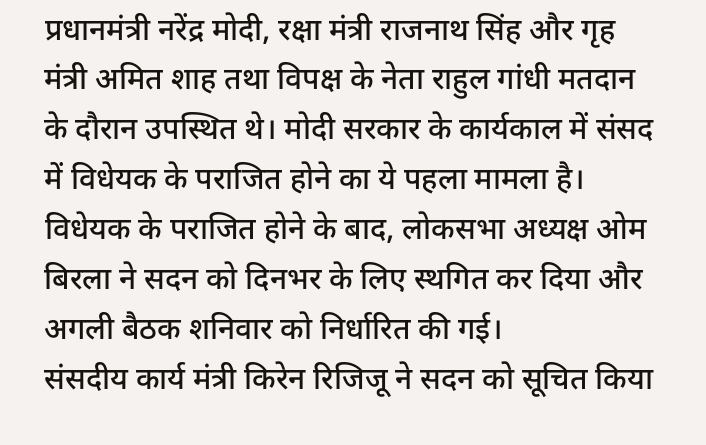प्रधानमंत्री नरेंद्र मोदी, रक्षा मंत्री राजनाथ सिंह और गृह मंत्री अमित शाह तथा विपक्ष के नेता राहुल गांधी मतदान के दौरान उपस्थित थे। मोदी सरकार के कार्यकाल में संसद में विधेयक के पराजित होने का ये पहला मामला है। विधेयक के पराजित होने के बाद, लोकसभा अध्यक्ष ओम बिरला ने सदन को दिनभर के लिए स्थगित कर दिया और अगली बैठक शनिवार को निर्धारित की गई।
संसदीय कार्य मंत्री किरेन रिजिजू ने सदन को सूचित किया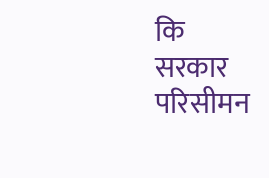कि सरकार परिसीमन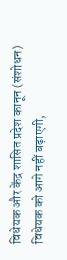विधेयक और केंद्र शासित प्रदेश कानून (संशोधन) विधेयक को आगे नहीं बढ़ाएगी,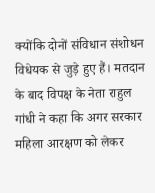क्योंकि दोनों संविधान संशोधन विधेयक से जुड़े हुए हैं। मतदान के बाद विपक्ष के नेता राहुल गांधी ने कहा कि अगर सरकार महिला आरक्षण को लेकर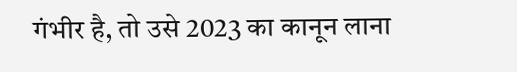गंभीर है, तो उसे 2023 का कानून लाना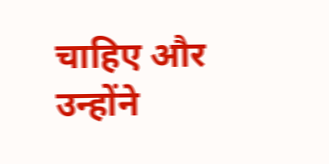चाहिए और उन्होंने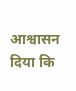आश्वासन दिया कि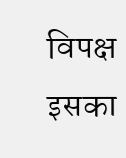विपक्ष इसका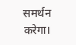समर्थन करेगा।